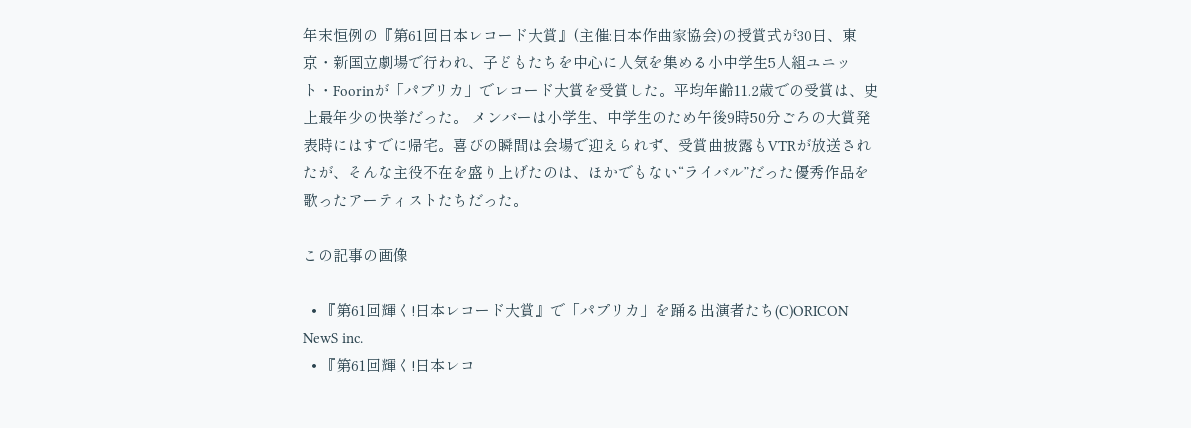年末恒例の『第61回日本レコード大賞』(主催:日本作曲家協会)の授賞式が30日、東京・新国立劇場で行われ、子どもたちを中心に人気を集める小中学生5人組ユニット・Foorinが「パプリカ」でレコード大賞を受賞した。平均年齢11.2歳での受賞は、史上最年少の快挙だった。 メンバーは小学生、中学生のため午後9時50分ごろの大賞発表時にはすでに帰宅。喜びの瞬間は会場で迎えられず、受賞曲披露もVTRが放送されたが、そんな主役不在を盛り上げたのは、ほかでもない“ライバル”だった優秀作品を歌ったアーティストたちだった。

この記事の画像

  • 『第61回輝く!日本レコード大賞』で「パプリカ」を踊る出演者たち(C)ORICON NewS inc.
  • 『第61回輝く!日本レコ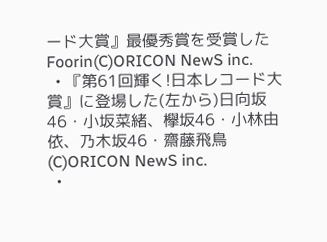ード大賞』最優秀賞を受賞したFoorin(C)ORICON NewS inc.
  • 『第61回輝く!日本レコード大賞』に登場した(左から)日向坂46・小坂菜緒、欅坂46・小林由依、乃木坂46・齋藤飛鳥 (C)ORICON NewS inc.
  •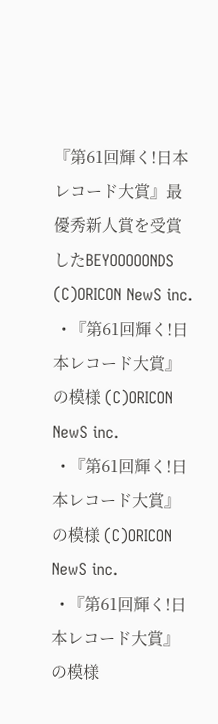『第61回輝く!日本レコード大賞』最優秀新人賞を受賞したBEYOOOOONDS (C)ORICON NewS inc.
  • 『第61回輝く!日本レコード大賞』の模様 (C)ORICON NewS inc.
  • 『第61回輝く!日本レコード大賞』の模様 (C)ORICON NewS inc.
  • 『第61回輝く!日本レコード大賞』の模様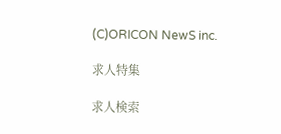(C)ORICON NewS inc.

求人特集

求人検索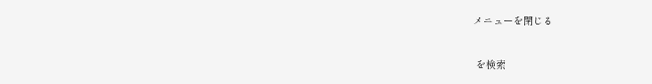メニューを閉じる

 を検索